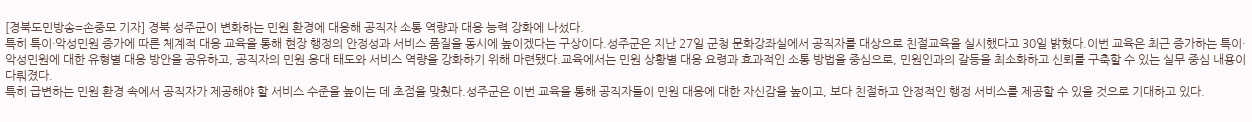[경북도민방송=손중모 기자] 경북 성주군이 변화하는 민원 환경에 대응해 공직자 소통 역량과 대응 능력 강화에 나섰다.
특히 특이·악성민원 증가에 따른 체계적 대응 교육을 통해 현장 행정의 안정성과 서비스 품질을 동시에 높이겠다는 구상이다.성주군은 지난 27일 군청 문화강좌실에서 공직자를 대상으로 친절교육을 실시했다고 30일 밝혔다.이번 교육은 최근 증가하는 특이·악성민원에 대한 유형별 대응 방안을 공유하고, 공직자의 민원 응대 태도와 서비스 역량을 강화하기 위해 마련됐다.교육에서는 민원 상황별 대응 요령과 효과적인 소통 방법을 중심으로, 민원인과의 갈등을 최소화하고 신뢰를 구축할 수 있는 실무 중심 내용이 다뤄졌다.
특히 급변하는 민원 환경 속에서 공직자가 제공해야 할 서비스 수준을 높이는 데 초점을 맞췄다.성주군은 이번 교육을 통해 공직자들이 민원 대응에 대한 자신감을 높이고, 보다 친절하고 안정적인 행정 서비스를 제공할 수 있을 것으로 기대하고 있다.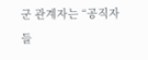군 관계자는 “공직자들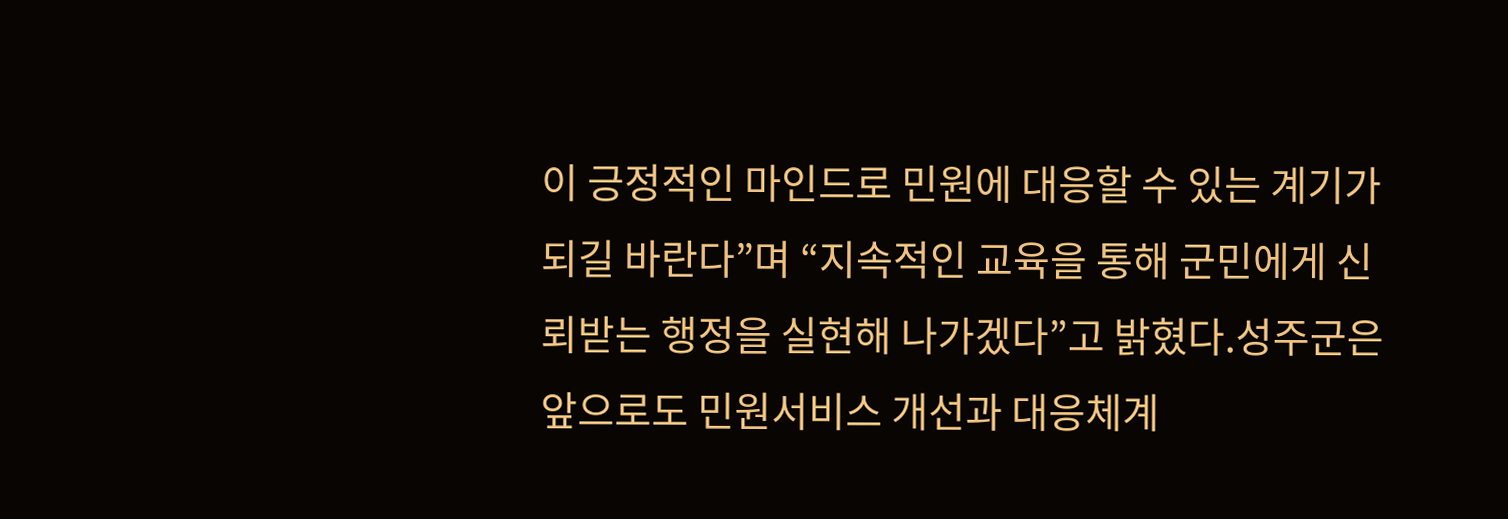이 긍정적인 마인드로 민원에 대응할 수 있는 계기가 되길 바란다”며 “지속적인 교육을 통해 군민에게 신뢰받는 행정을 실현해 나가겠다”고 밝혔다.성주군은 앞으로도 민원서비스 개선과 대응체계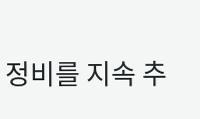정비를 지속 추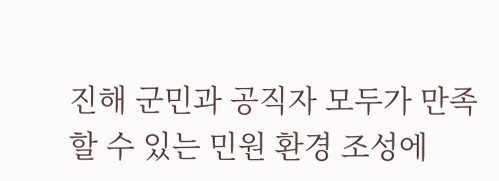진해 군민과 공직자 모두가 만족할 수 있는 민원 환경 조성에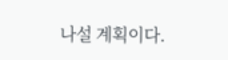나설 계획이다.